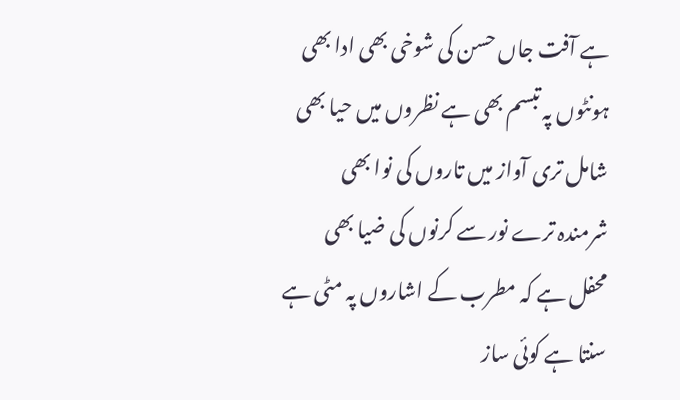ہے آفت جاں حسن کی شوخی بھی ادا بھی
ہونٹوں پہ تبسم بھی ہے نظروں میں حیا بھی
شامل تری آواز میں تاروں کی نوا بھی
شرمندہ ترے نور سے کرنوں کی ضیا بھی
محفل ہے کہ مطرب کے اشاروں پہ مٹی ہے
سنتا ہے کوئی ساز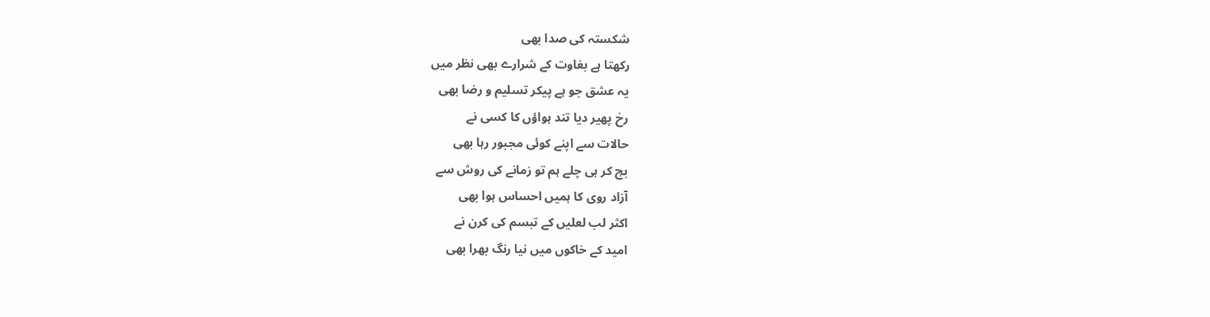شکستہ کی صدا بھی
رکھتا ہے بغاوت کے شرارے بھی نظر میں
یہ عشق جو ہے پیکر تسلیم و رضا بھی
رخ پھیر دیا تند ہواؤں کا کسی نے
حالات سے اپنے کوئی مجبور رہا بھی
بچ کر ہی چلے ہم تو زمانے کی روش سے
آزاد روی کا ہمیں احساس ہوا بھی
اکثر لب لعلیں کے تبسم کی کرن نے
امید کے خاکوں میں نیا رنگ بھرا بھی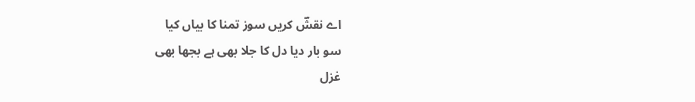اے نقشؔ کریں سوز تمنا کا بیاں کیا
سو بار دیا دل کا جلا بھی ہے بجھا بھی
غزل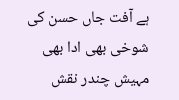ہے آفت جاں حسن کی شوخی بھی ادا بھی
مہیش چندر نقش